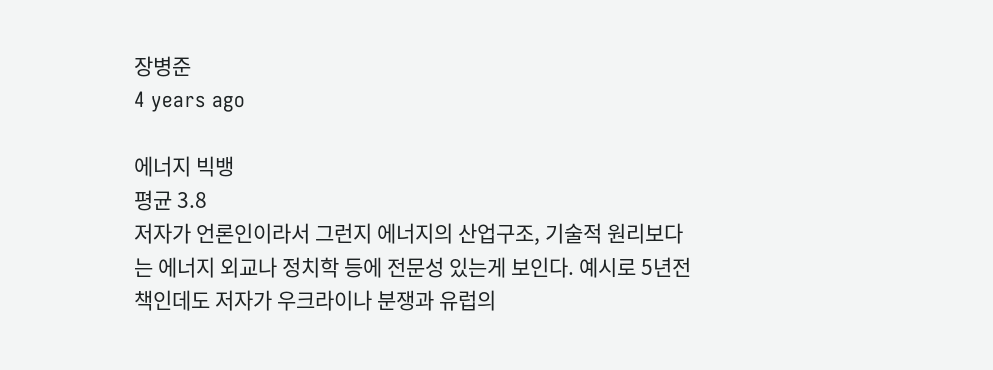장병준
4 years ago

에너지 빅뱅
평균 3.8
저자가 언론인이라서 그런지 에너지의 산업구조, 기술적 원리보다는 에너지 외교나 정치학 등에 전문성 있는게 보인다. 예시로 5년전 책인데도 저자가 우크라이나 분쟁과 유럽의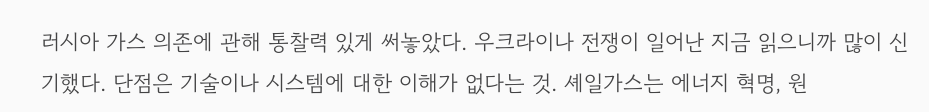러시아 가스 의존에 관해 통찰력 있게 써놓았다. 우크라이나 전쟁이 일어난 지금 읽으니까 많이 신기했다. 단점은 기술이나 시스템에 대한 이해가 없다는 것. 셰일가스는 에너지 혁명, 원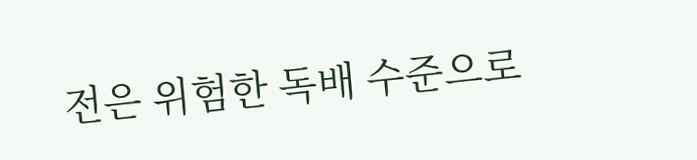전은 위험한 독배 수준으로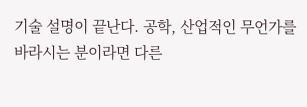기술 설명이 끝난다. 공학, 산업적인 무언가를 바라시는 분이라면 다른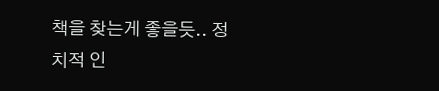책을 찾는게 좋을듯.. 정치적 인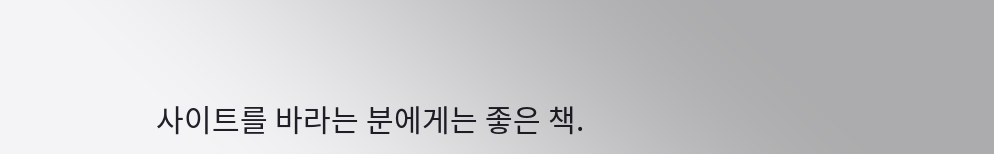사이트를 바라는 분에게는 좋은 책.